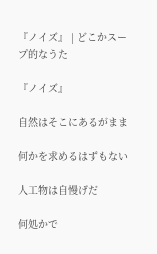『ノイズ』 | どこかスープ的なうた

『ノイズ』

自然はそこにあるがまま

何かを求めるはずもない

人工物は自慢げだ

何処かで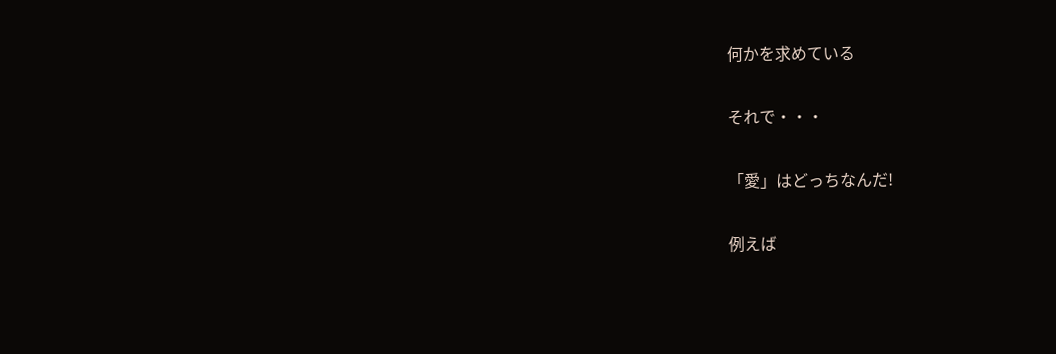何かを求めている

それで・・・

「愛」はどっちなんだ!

例えば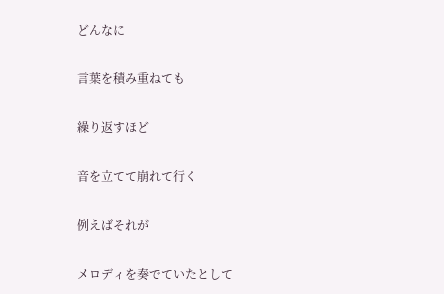どんなに

言葉を積み重ねても

繰り返すほど

音を立てて崩れて行く

例えばそれが

メロディを奏でていたとして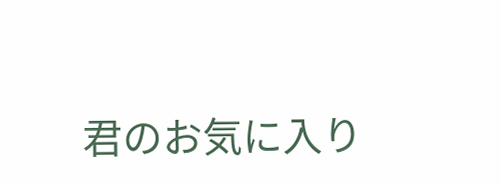君のお気に入り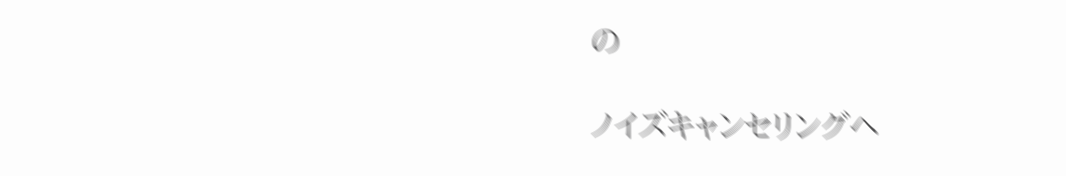の

ノイズキャンセリングヘ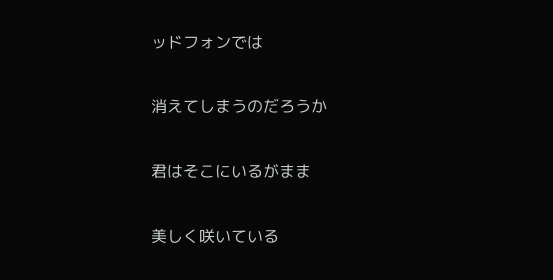ッドフォンでは

消えてしまうのだろうか

君はそこにいるがまま

美しく咲いている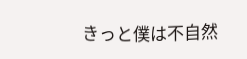きっと僕は不自然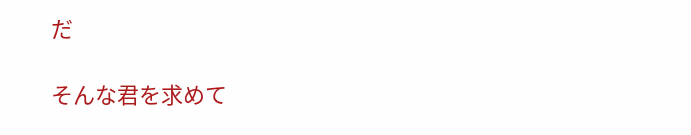だ

そんな君を求めて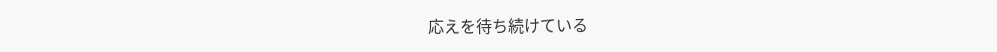応えを待ち続けている